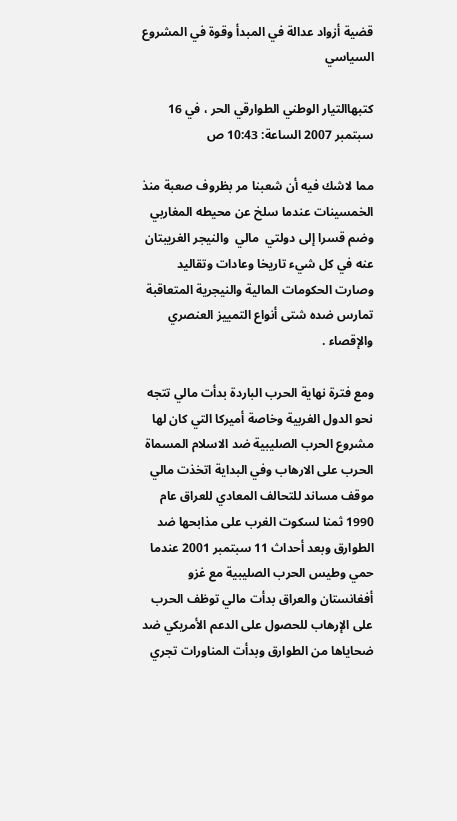قضية أزواد عدالة في المبدأ وقوة في المشروع السياسي

كتبهاالتيار الوطني الطوارقي الحر ، في 16 سبتمبر 2007 الساعة: 10:43 ص

مما لاشك فيه أن شعبنا مر بظروف صعبة منذ الخمسينات عندما سلخ عن محيطه المغاربي وضم قسرا إلى دولتي  مالي  والنيجر الغريبتان عنه في كل شيء تاريخا وعادات وتقاليد وصارت الحكومات المالية والنيجرية المتعاقبة تمارس ضده شتى أنواع التمييز العنصري والإقصاء .

ومع فترة نهاية الحرب الباردة بدأت مالي تتجه نحو الدول الغربية وخاصة أميركا التي كان لها مشروع الحرب الصليبية ضد الاسلام المسماة الحرب على الارهاب وفي البداية اتخذت مالي موقف مساند للتحالف المعادي للعراق عام 1990 ثمنا لسكوت الغرب على مذابحها ضد الطوارق وبعد أحداث 11 سبتمبر 2001 عندما حمي وطيس الحرب الصليبية مع غزو أفغانستان والعراق بدأت مالي توظف الحرب على الإرهاب للحصول على الدعم الأمريكي ضد ضحاياها من الطوارق وبدأت المناورات تجري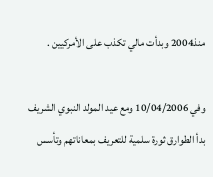منذ2004 وبدأت مالي تكذب على الأمركيين .

وفي 10/04/2006 ومع عيد المولد النبوي الشريف بدأ الطوارق ثورة سلمية للتعريف بمعاناتهم وتأسس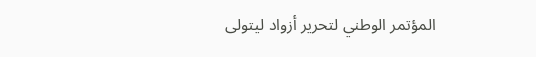المؤتمر الوطني لتحرير أزواد ليتولى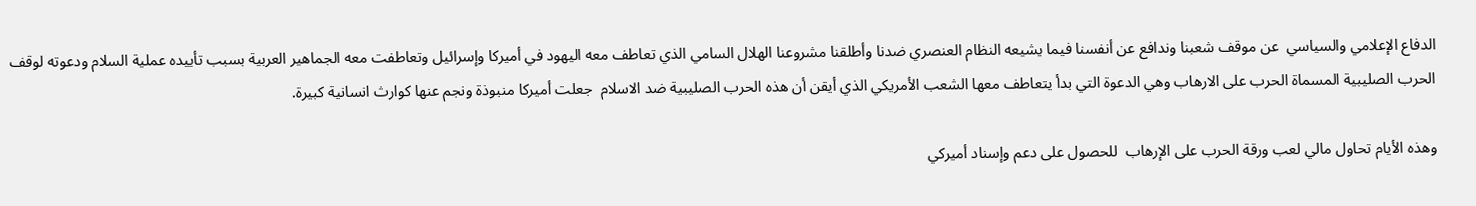الدفاع الإعلامي والسياسي  عن موقف شعبنا وندافع عن أنفسنا فيما يشيعه النظام العنصري ضدنا وأطلقنا مشروعنا الهلال السامي الذي تعاطف معه اليهود في أميركا وإسرائيل وتعاطفت معه الجماهير العربية بسبب تأييده عملية السلام ودعوته لوقف الحرب الصليبية المسماة الحرب على الارهاب وهي الدعوة التي بدأ يتعاطف معها الشعب الأمريكي الذي أيقن أن هذه الحرب الصليبية ضد الاسلام  جعلت أميركا منبوذة ونجم عنها كوارث انسانية كبيرة.

وهذه الأيام تحاول مالي لعب ورقة الحرب على الإرهاب  للحصول على دعم وإسناد أميركي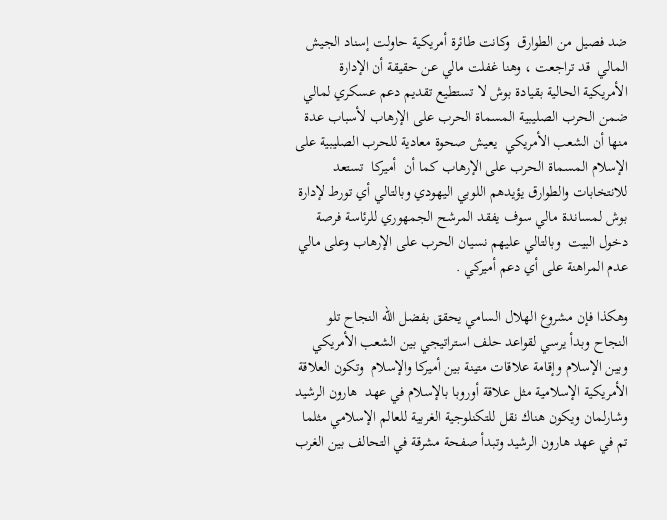ضد فصيل من الطوارق  وكانت طائرة أمريكية حاولت إسناد الجيش المالي  قد تراجعت ، وهنا غفلت مالي عن حقيقة أن الإدارة الأمريكية الحالية بقيادة بوش لا تستطيع تقديم دعم عسكري لمالي ضمن الحرب الصليبية المسماة الحرب على الإرهاب لأسباب عدة منها أن الشعب الأمريكي  يعيش صحوة معادية للحرب الصليبية على الإسلام المسماة الحرب على الإرهاب كما أن  أميركا  تستعد للانتخابات والطوارق يؤيدهم اللوبي اليهودي وبالتالي أي تورط لإدارة بوش لمساندة مالي سوف يفقد المرشح الجمهوري للرئاسة فرصة دخول البيت  وبالتالي عليهم نسيان الحرب على الإرهاب وعلى مالي عدم المراهنة على أي دعم أميركي .

وهكذا فإن مشروع الهلال السامي يحقق بفضل الله النجاح تلو النجاح وبدأ يرسي لقواعد حلف استراتيجي بين الشعب الأمريكي وبين الإسلام وإقامة علاقات متينة بين أميركا والإسلام  وتكون العلاقة الأمريكية الإسلامية مثل علاقة أوروبا بالإسلام في عهد  هارون الرشيد وشارلمان ويكون هناك نقل للتكنلوجية الغربية للعالم الإسلامي مثلما تم في عهد هارون الرشيد وتبدأ صفحة مشرقة في التحالف بين الغرب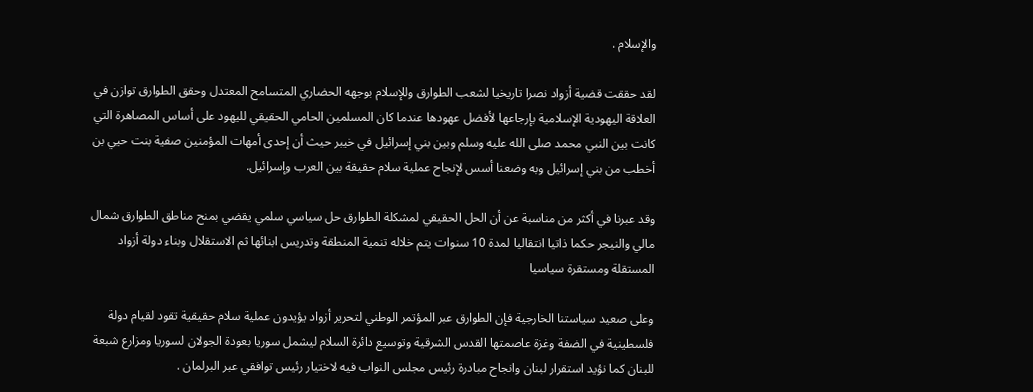والإسلام .

لقد حققت قضية أزواد نصرا تاريخيا لشعب الطوارق وللإسلام بوجهه الحضاري المتسامح المعتدل وحقق الطوارق توازن في العلاقة اليهودية الإسلامية بإرجاعها لأفضل عهودها عندما كان المسلمين الحامي الحقيقي لليهود على أساس المصاهرة التي كانت بين النبي محمد صلى الله عليه وسلم وبين بني إسرائيل في خيبر حيث أن إحدى أمهات المؤمنين صفية بنت حيي بن أخطب من بني إسرائيل وبه وضعنا أسس لإنجاح عملية سلام حقيقة بين العرب وإسرائيل.

وقد عبرنا في أكثر من مناسبة عن أن الحل الحقيقي لمشكلة الطوارق حل سياسي سلمي يقضي بمنح مناطق الطوارق شمال مالي والنيجر حكما ذاتيا انتقاليا لمدة 10 سنوات يتم خلاله تنمية المنطقة وتدريس ابنائها ثم الاستقلال وبناء دولة أزواد المستقلة ومستقرة سياسيا

وعلى صعيد سياستنا الخارجية فإن الطوارق عبر المؤتمر الوطني لتحرير أزواد يؤيدون عملية سلام حقيقية تقود لقيام دولة فلسطينية في الضفة وغزة عاصمتها القدس الشرقية وتوسيع دائرة السلام ليشمل سوريا بعودة الجولان لسوريا ومزارع شبعة للبنان كما نؤيد استقرار لبنان وانجاح مبادرة رئيس مجلس النواب فيه لاختيار رئيس توافقي عبر البرلمان .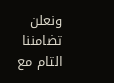ونعلن تضامننا التام مع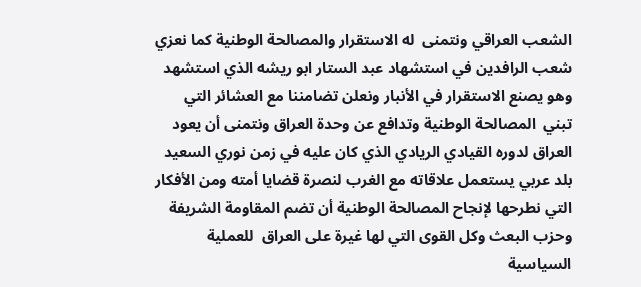الشعب العراقي ونتمنى  له الاستقرار والمصالحة الوطنية كما نعزي شعب الرافدين في استشهاد عبد الستار ابو ريشه الذي استشهد وهو يصنع الاستقرار في الأنبار ونعلن تضامننا مع العشائر التي تبني  المصالحة الوطنية وتدافع عن وحدة العراق ونتمنى أن يعود العراق لدوره القيادي الريادي الذي كان عليه في زمن نوري السعيد بلد عربي يستعمل علاقاته مع الغرب لنصرة قضايا أمته ومن الأفكار التي نطرحها لإنجاح المصالحة الوطنية أن تضم المقاومة الشريفة وحزب البعث وكل القوى التي لها غيرة على العراق  للعملية السياسية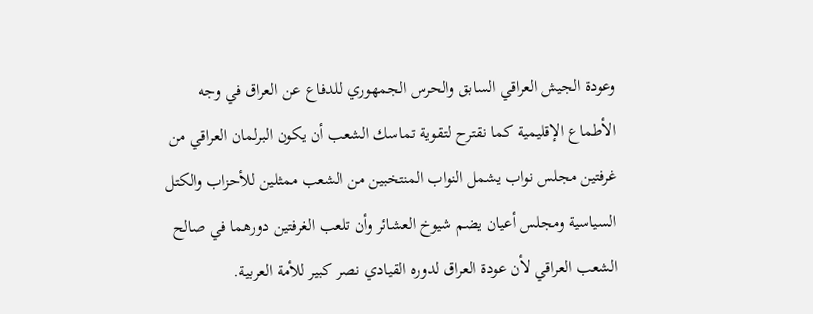وعودة الجيش العراقي السابق والحرس الجمهوري للدفاع عن العراق في وجه الأطماع الإقليمية كما نقترح لتقوية تماسك الشعب أن يكون البرلمان العراقي من غرفتين مجلس نواب يشمل النواب المنتخبين من الشعب ممثلين للأحزاب والكتل السياسية ومجلس أعيان يضم شيوخ العشائر وأن تلعب الغرفتين دورهما في صالح الشعب العراقي لأن عودة العراق لدوره القيادي نصر كبير للأمة العربية.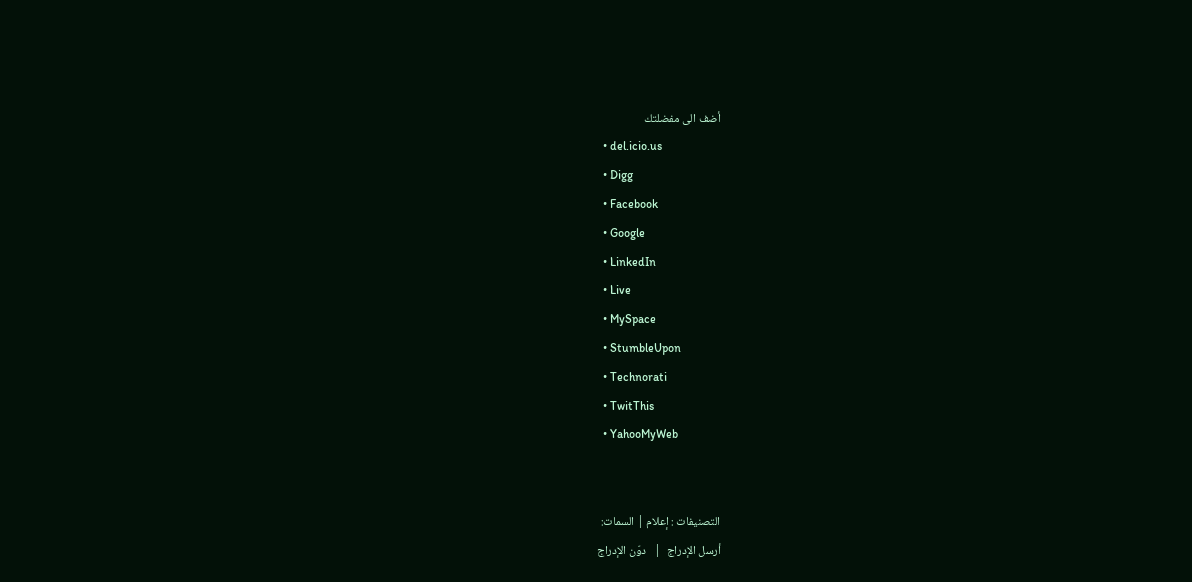أضف الى مفضلتك
  • del.icio.us
  • Digg
  • Facebook
  • Google
  • LinkedIn
  • Live
  • MySpace
  • StumbleUpon
  • Technorati
  • TwitThis
  • YahooMyWeb


التصنيفات : إعلام | السمات:
أرسل الإدراج  |   دوّن الإدراج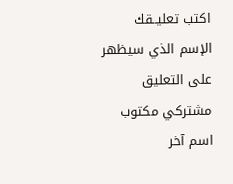اكتب تعليــقك
الإسم الذي سيظهر على التعليق
مشتركي مكتوب
اسم آخر